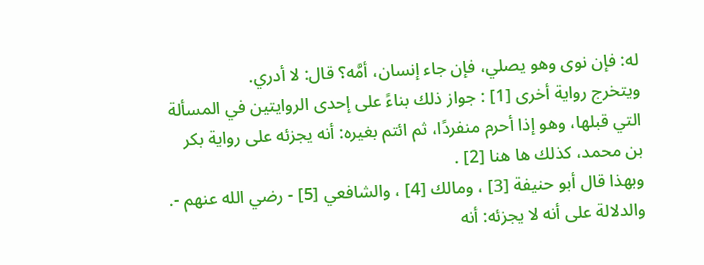له: فإن نوى وهو يصلي، فإن جاء إنسان، أمَّه؟ قال: لا أدري.
ويتخرج رواية أخرى [1] : جواز ذلك بناءً على إحدى الروايتين في المسألة التي قبلها، وهو إذا أحرم منفردًا، ثم ائتم بغيره: أنه يجزئه على رواية بكر بن محمد، كذلك ها هنا [2] .
وبهذا قال أبو حنيفة [3] ، ومالك [4] ، والشافعي [5] - رضي الله عنهم -.
والدلالة على أنه لا يجزئه: أنه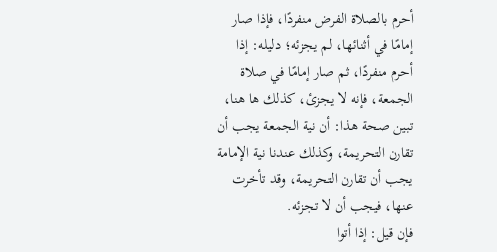أحرم بالصلاة الفرض منفردًا، فإذا صار إمامًا في أثنائها، لم يجزئه؛ دليله: إذا أحرم منفردًا، ثم صار إمامًا في صلاة الجمعة، فإنه لا يجزئ، كذلك ها هنا، تبين صحة هذا: أن نية الجمعة يجب أن تقارن التحريمة، وكذلك عندنا نية الإمامة يجب أن تقارن التحريمة، وقد تأخرت عنها، فيجب أن لا تجزئه.
فإن قيل: إذا أتوا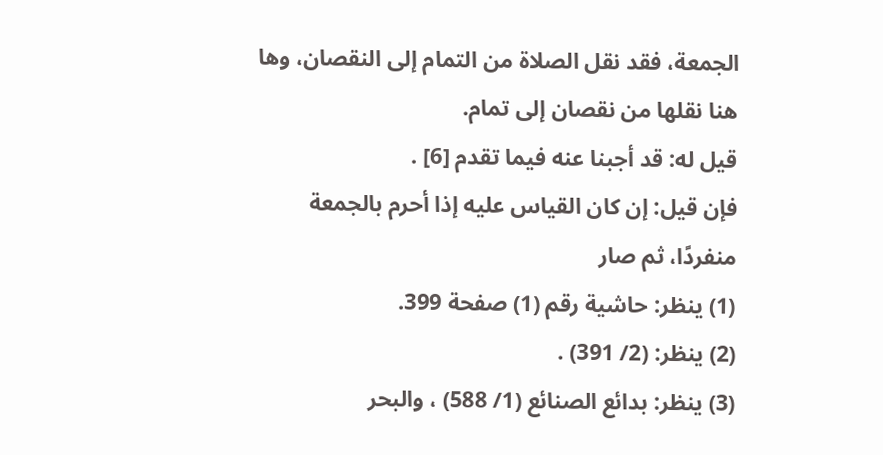الجمعة، فقد نقل الصلاة من التمام إلى النقصان، وها هنا نقلها من نقصان إلى تمام.
قيل له: قد أجبنا عنه فيما تقدم [6] .
فإن قيل: إن كان القياس عليه إذا أحرم بالجمعة منفردًا، ثم صار
(1) ينظر: حاشية رقم (1) صفحة 399.
(2) ينظر: (2/ 391) .
(3) ينظر: بدائع الصنائع (1/ 588) ، والبحر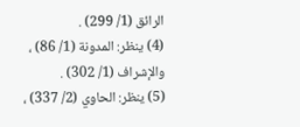الرائق (1/ 299) .
(4) ينظر: المدونة (1/ 86) ، والإشراف (1/ 302) .
(5) ينظر: الحاوي (2/ 337) ،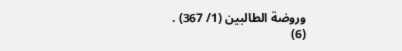وروضة الطالبين (1/ 367) .
(6)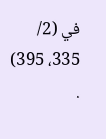في (2/ 335، 395) .